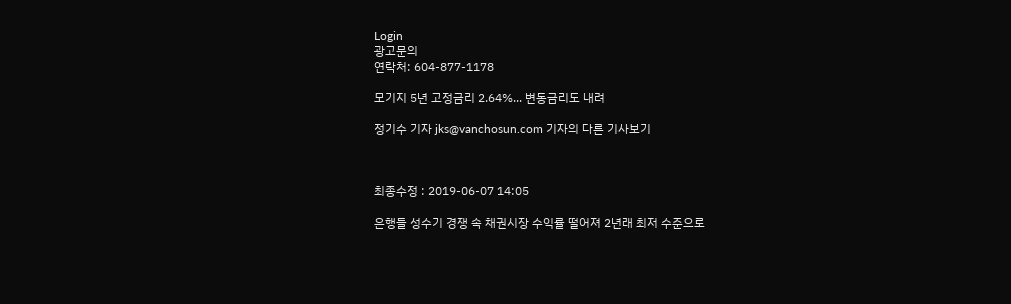Login
광고문의
연락처: 604-877-1178

모기지 5년 고정금리 2.64%... 변동금리도 내려

정기수 기자 jks@vanchosun.com 기자의 다른 기사보기



최종수정 : 2019-06-07 14:05

은행들 성수기 경쟁 속 채권시장 수익률 떨어져 2년래 최저 수준으로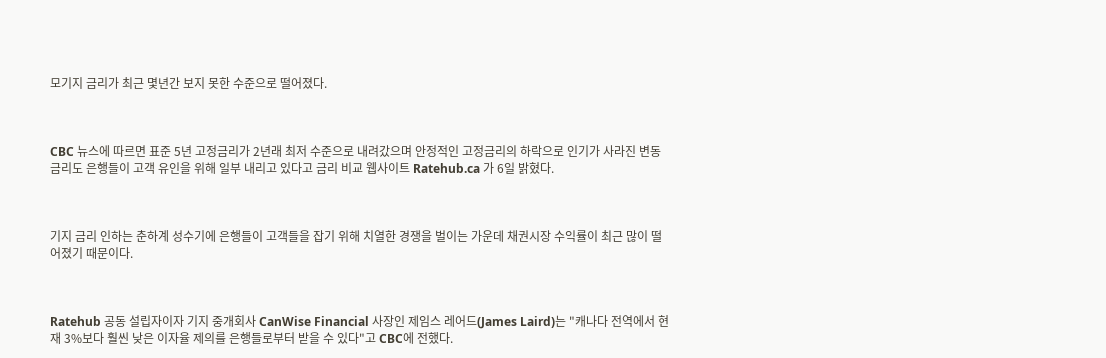모기지 금리가 최근 몇년간 보지 못한 수준으로 떨어졌다.



CBC 뉴스에 따르면 표준 5년 고정금리가 2년래 최저 수준으로 내려갔으며 안정적인 고정금리의 하락으로 인기가 사라진 변동금리도 은행들이 고객 유인을 위해 일부 내리고 있다고 금리 비교 웹사이트 Ratehub.ca 가 6일 밝혔다.



기지 금리 인하는 춘하계 성수기에 은행들이 고객들을 잡기 위해 치열한 경쟁을 벌이는 가운데 채권시장 수익률이 최근 많이 떨어졌기 때문이다.



Ratehub 공동 설립자이자 기지 중개회사 CanWise Financial 사장인 제임스 레어드(James Laird)는 "캐나다 전역에서 현재 3%보다 훨씬 낮은 이자율 제의를 은행들로부터 받을 수 있다"고 CBC에 전했다.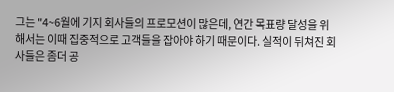그는 "4~6월에 기지 회사들의 프로모션이 많은데, 연간 목표량 달성을 위해서는 이때 집중적으로 고객들을 잡아야 하기 때문이다. 실적이 뒤쳐진 회사들은 좀더 공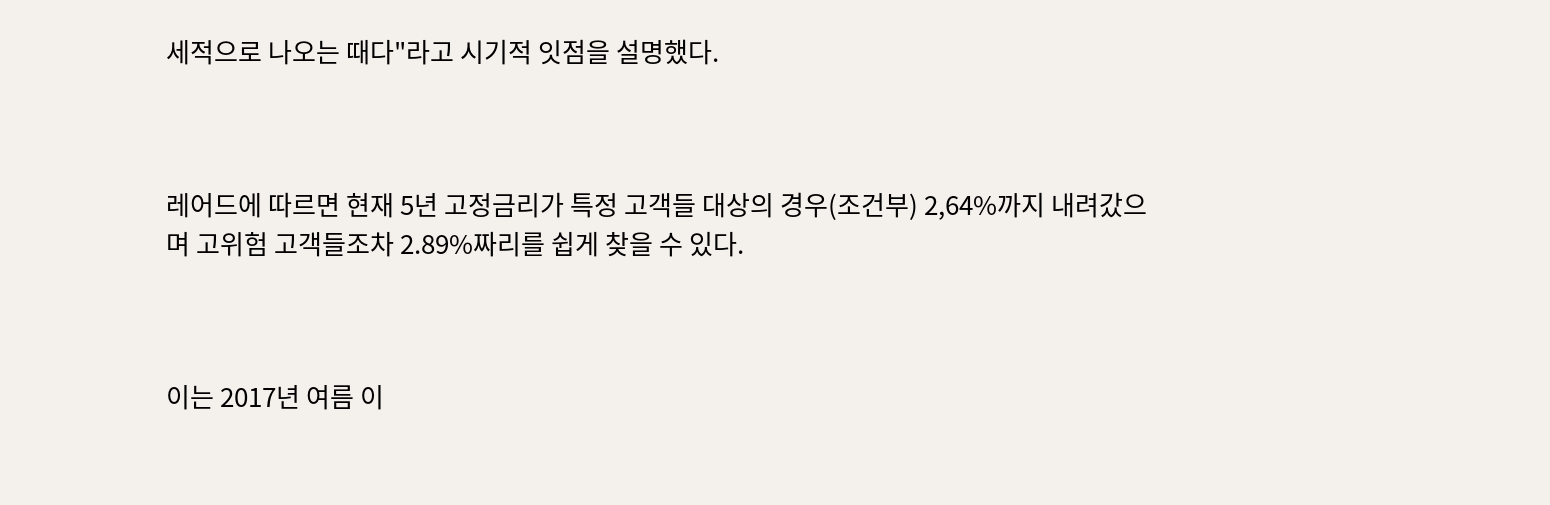세적으로 나오는 때다"라고 시기적 잇점을 설명했다.



레어드에 따르면 현재 5년 고정금리가 특정 고객들 대상의 경우(조건부) 2,64%까지 내려갔으며 고위험 고객들조차 2.89%짜리를 쉽게 찾을 수 있다.



이는 2017년 여름 이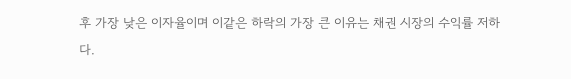후 가장 낮은 이자율이며 이같은 하락의 가장 큰 이유는 채권 시장의 수익률 저하다.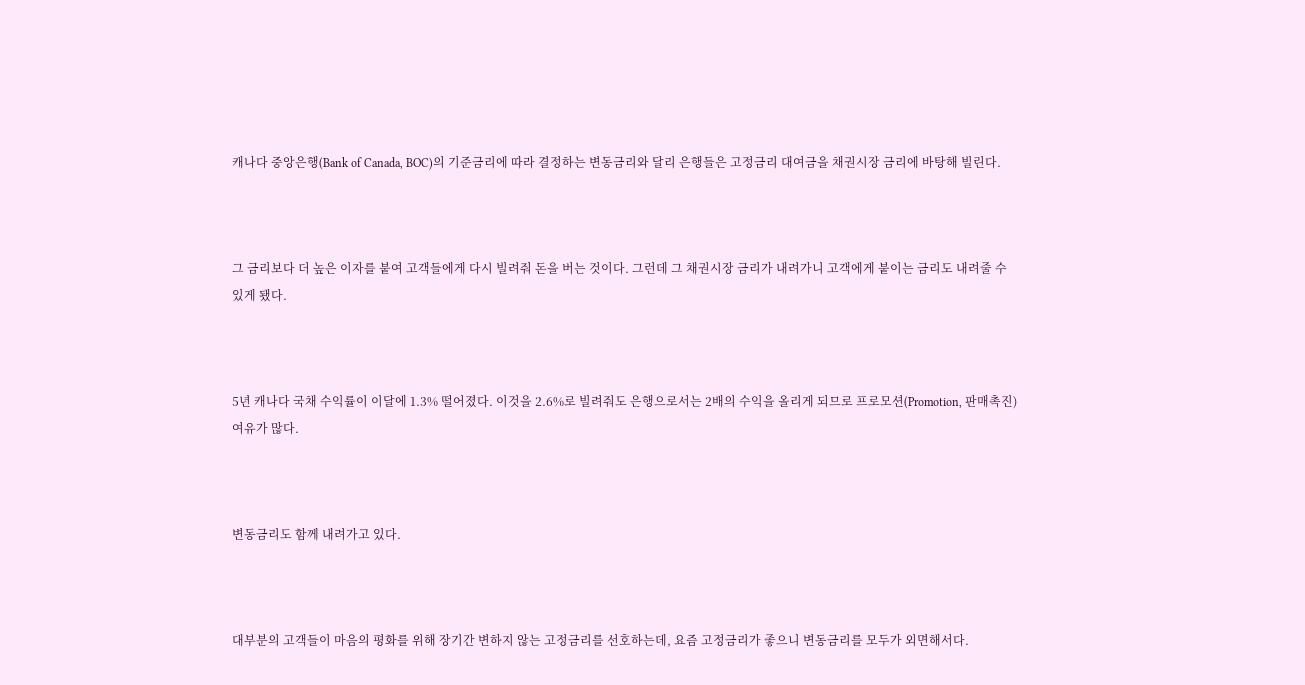캐나다 중앙은행(Bank of Canada, BOC)의 기준금리에 따라 결정하는 변동금리와 달리 은행들은 고정금리 대여금을 채권시장 금리에 바탕해 빌린다.



그 금리보다 더 높은 이자를 붙여 고객들에게 다시 빌려줘 돈을 버는 것이다. 그런데 그 채권시장 금리가 내려가니 고객에게 붙이는 금리도 내려줄 수 있게 됐다.



5년 캐나다 국채 수익률이 이달에 1.3% 떨어졌다. 이것을 2.6%로 빌려줘도 은행으로서는 2배의 수익을 올리게 되므로 프로모션(Promotion, 판매촉진) 여유가 많다.



변동금리도 함께 내려가고 있다.



대부분의 고객들이 마음의 평화를 위해 장기간 변하지 않는 고정금리를 선호하는데, 요즘 고정금리가 좋으니 변동금리를 모두가 외면해서다.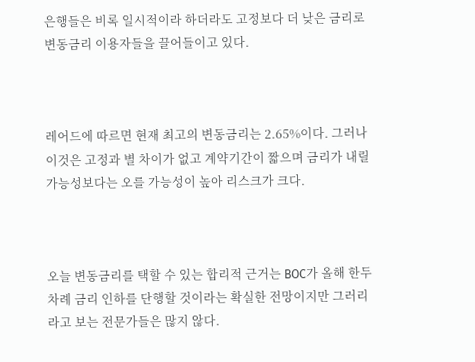은행들은 비록 일시적이라 하더라도 고정보다 더 낮은 금리로 변동금리 이용자들을 끌어들이고 있다.



레어드에 따르면 현재 최고의 변동금리는 2.65%이다. 그러나 이것은 고정과 별 차이가 없고 계약기간이 짧으며 금리가 내릴 가능성보다는 오를 가능성이 높아 리스크가 크다.



오늘 변동금리를 택할 수 있는 합리적 근거는 BOC가 올해 한두 차례 금리 인하를 단행할 것이라는 확실한 전망이지만 그러리라고 보는 전문가들은 많지 않다.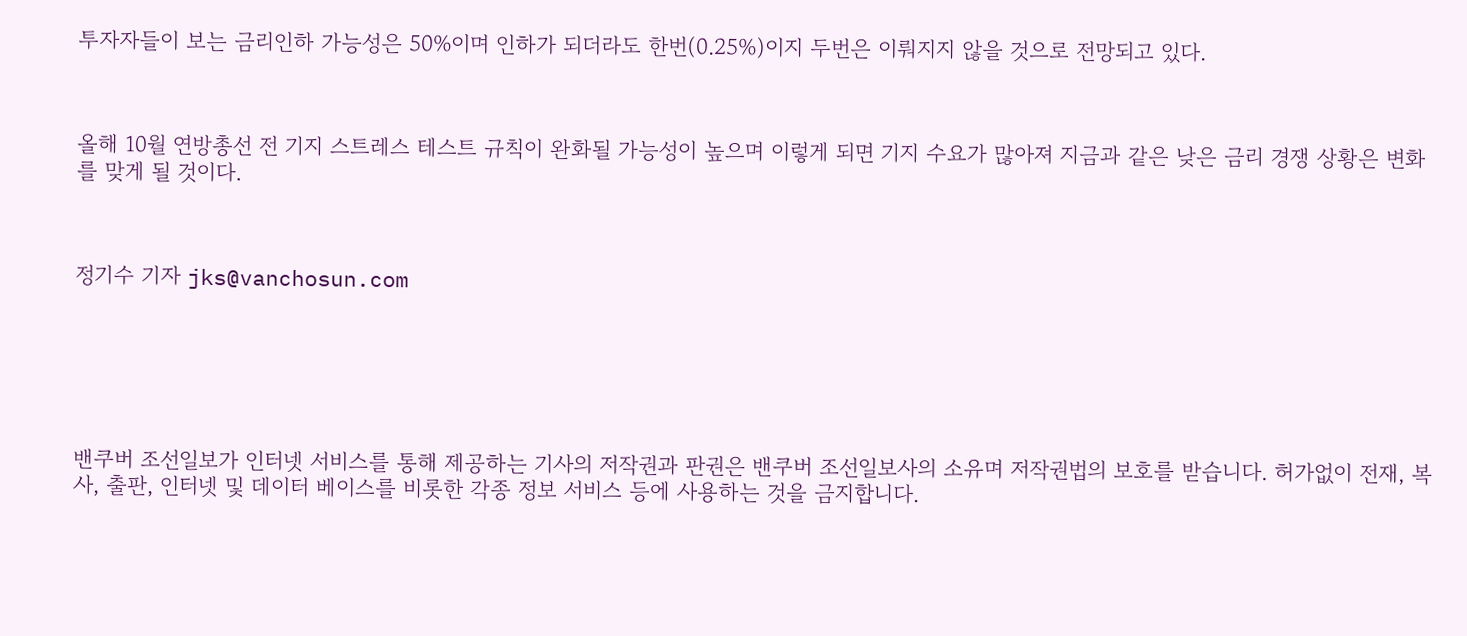투자자들이 보는 금리인하 가능성은 50%이며 인하가 되더라도 한번(0.25%)이지 두번은 이뤄지지 않을 것으로 전망되고 있다.



올해 10월 연방총선 전 기지 스트레스 테스트 규칙이 완화될 가능성이 높으며 이렇게 되면 기지 수요가 많아져 지금과 같은 낮은 금리 경쟁 상황은 변화를 맞게 될 것이다.



정기수 기자 jks@vanchosun.com






밴쿠버 조선일보가 인터넷 서비스를 통해 제공하는 기사의 저작권과 판권은 밴쿠버 조선일보사의 소유며 저작권법의 보호를 받습니다. 허가없이 전재, 복사, 출판, 인터넷 및 데이터 베이스를 비롯한 각종 정보 서비스 등에 사용하는 것을 금지합니다.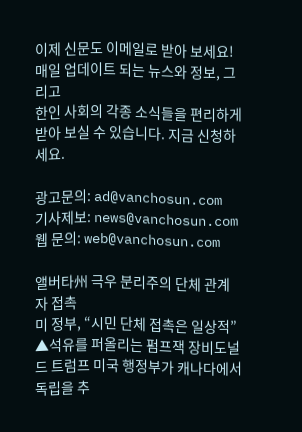이제 신문도 이메일로 받아 보세요! 매일 업데이트 되는 뉴스와 정보, 그리고
한인 사회의 각종 소식들을 편리하게 받아 보실 수 있습니다. 지금 신청하세요.

광고문의: ad@vanchosun.com   기사제보: news@vanchosun.com   웹 문의: web@vanchosun.com

앨버타州 극우 분리주의 단체 관계자 접촉
미 정부, “시민 단체 접촉은 일상적”
▲석유를 퍼올리는 펌프잭 장비도널드 트럼프 미국 행정부가 캐나다에서 독립을 추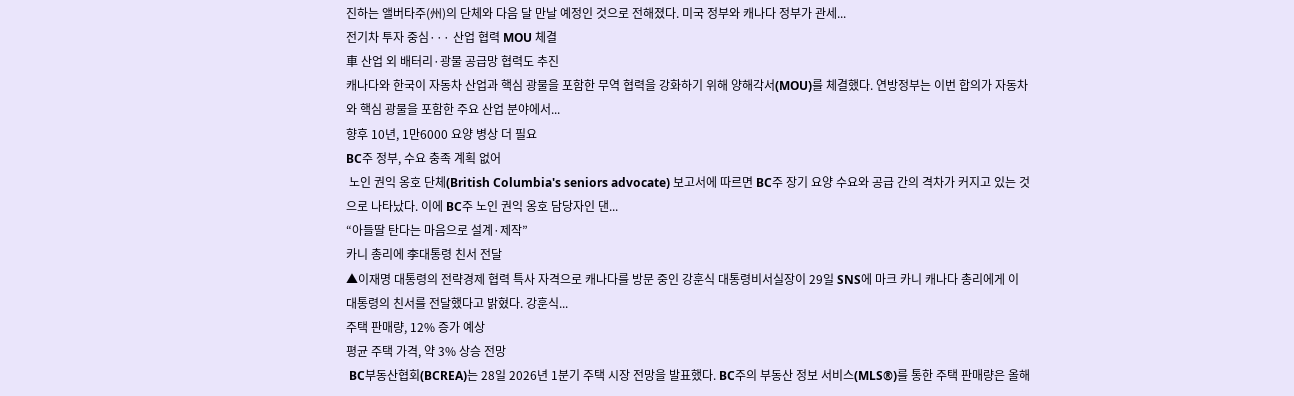진하는 앨버타주(州)의 단체와 다음 달 만날 예정인 것으로 전해졌다. 미국 정부와 캐나다 정부가 관세...
전기차 투자 중심··· 산업 협력 MOU 체결
車 산업 외 배터리·광물 공급망 협력도 추진
캐나다와 한국이 자동차 산업과 핵심 광물을 포함한 무역 협력을 강화하기 위해 양해각서(MOU)를 체결했다. 연방정부는 이번 합의가 자동차와 핵심 광물을 포함한 주요 산업 분야에서...
향후 10년, 1만6000 요양 병상 더 필요
BC주 정부, 수요 충족 계획 없어
 노인 권익 옹호 단체(British Columbia's seniors advocate) 보고서에 따르면 BC주 장기 요양 수요와 공급 간의 격차가 커지고 있는 것으로 나타났다. 이에 BC주 노인 권익 옹호 담당자인 댄...
“아들딸 탄다는 마음으로 설계·제작”
카니 총리에 李대통령 친서 전달
▲이재명 대통령의 전략경제 협력 특사 자격으로 캐나다를 방문 중인 강훈식 대통령비서실장이 29일 SNS에 마크 카니 캐나다 총리에게 이 대통령의 친서를 전달했다고 밝혔다. 강훈식...
주택 판매량, 12% 증가 예상
평균 주택 가격, 약 3% 상승 전망
 BC부동산협회(BCREA)는 28일 2026년 1분기 주택 시장 전망을 발표했다. BC주의 부동산 정보 서비스(MLS®)를 통한 주택 판매량은 올해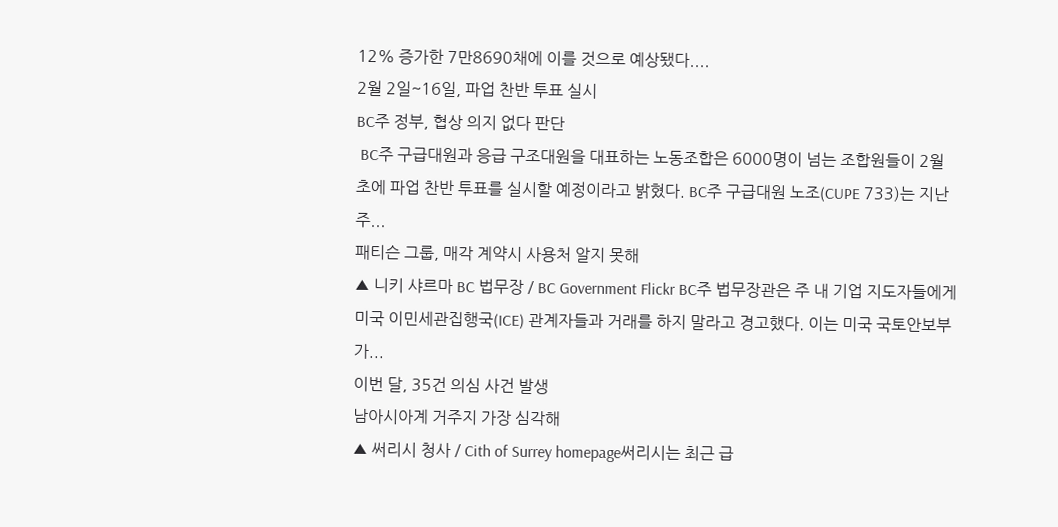12% 증가한 7만8690채에 이를 것으로 예상됐다....
2월 2일~16일, 파업 찬반 투표 실시
BC주 정부, 협상 의지 없다 판단
 BC주 구급대원과 응급 구조대원을 대표하는 노동조합은 6000명이 넘는 조합원들이 2월 초에 파업 찬반 투표를 실시할 예정이라고 밝혔다. BC주 구급대원 노조(CUPE 733)는 지난주...
패티슨 그룹, 매각 계약시 사용처 알지 못해
▲ 니키 샤르마 BC 법무장 / BC Government Flickr BC주 법무장관은 주 내 기업 지도자들에게 미국 이민세관집행국(ICE) 관계자들과 거래를 하지 말라고 경고했다. 이는 미국 국토안보부가...
이번 달, 35건 의심 사건 발생
남아시아계 거주지 가장 심각해
▲ 써리시 청사 / Cith of Surrey homepage써리시는 최근 급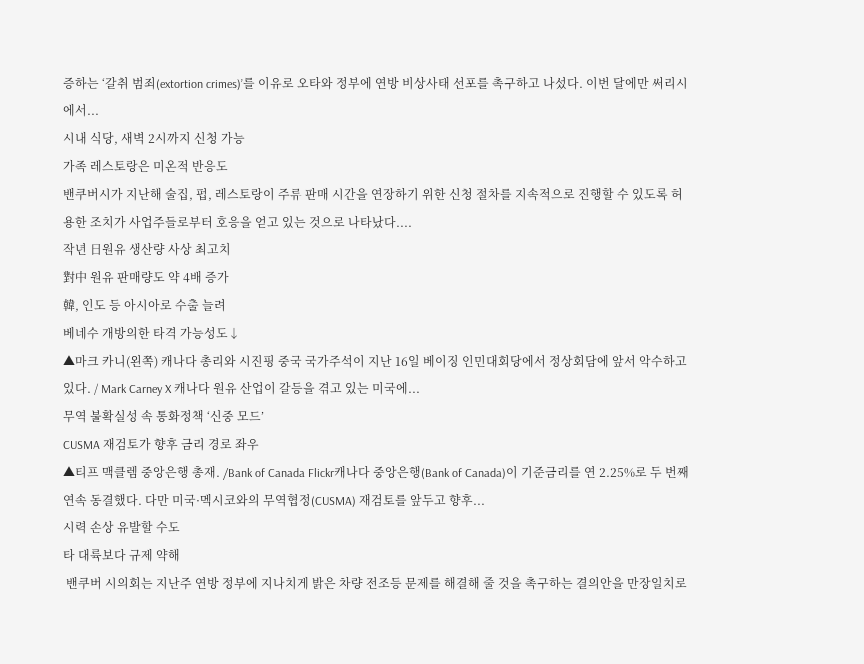증하는 ‘갈취 범죄(extortion crimes)’를 이유로 오타와 정부에 연방 비상사태 선포를 촉구하고 나섰다. 이번 달에만 써리시에서...
시내 식당, 새벽 2시까지 신청 가능
가족 레스토랑은 미온적 반응도
밴쿠버시가 지난해 술집, 펍, 레스토랑이 주류 판매 시간을 연장하기 위한 신청 절차를 지속적으로 진행할 수 있도록 허용한 조치가 사업주들로부터 호응을 얻고 있는 것으로 나타났다....
작년 日원유 생산량 사상 최고치
對中 원유 판매량도 약 4배 증가
韓, 인도 등 아시아로 수출 늘려
베네수 개방의한 타격 가능성도↓
▲마크 카니(왼쪽) 캐나다 총리와 시진핑 중국 국가주석이 지난 16일 베이징 인민대회당에서 정상회담에 앞서 악수하고 있다. / Mark Carney X 캐나다 원유 산업이 갈등을 겪고 있는 미국에...
무역 불확실성 속 통화정책 ‘신중 모드’
CUSMA 재검토가 향후 금리 경로 좌우
▲티프 맥클렘 중앙은행 총재. /Bank of Canada Flickr캐나다 중앙은행(Bank of Canada)이 기준금리를 연 2.25%로 두 번째 연속 동결했다. 다만 미국·멕시코와의 무역협정(CUSMA) 재검토를 앞두고 향후...
시력 손상 유발할 수도
타 대륙보다 규제 약해
 밴쿠버 시의회는 지난주 연방 정부에 지나치게 밝은 차량 전조등 문제를 해결해 줄 것을 촉구하는 결의안을 만장일치로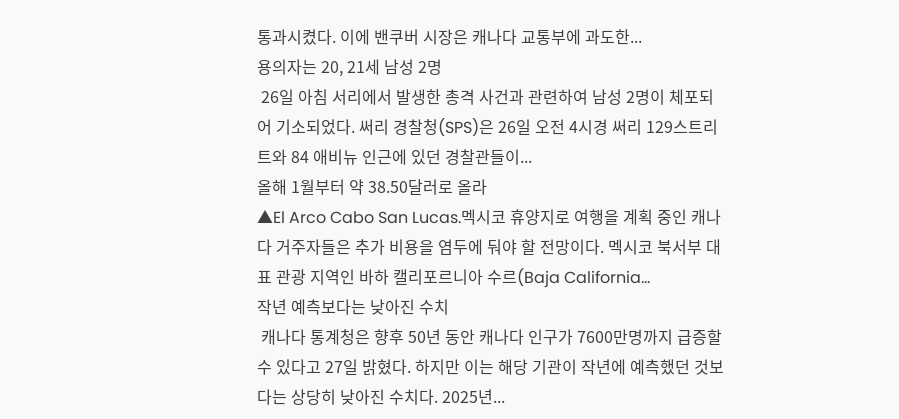통과시켰다. 이에 밴쿠버 시장은 캐나다 교통부에 과도한...
용의자는 20, 21세 남성 2명
 26일 아침 서리에서 발생한 총격 사건과 관련하여 남성 2명이 체포되어 기소되었다. 써리 경찰청(SPS)은 26일 오전 4시경 써리 129스트리트와 84 애비뉴 인근에 있던 경찰관들이...
올해 1월부터 약 38.50달러로 올라
▲El Arco Cabo San Lucas.멕시코 휴양지로 여행을 계획 중인 캐나다 거주자들은 추가 비용을 염두에 둬야 할 전망이다. 멕시코 북서부 대표 관광 지역인 바하 캘리포르니아 수르(Baja California...
작년 예측보다는 낮아진 수치
 캐나다 통계청은 향후 50년 동안 캐나다 인구가 7600만명까지 급증할 수 있다고 27일 밝혔다. 하지만 이는 해당 기관이 작년에 예측했던 것보다는 상당히 낮아진 수치다. 2025년...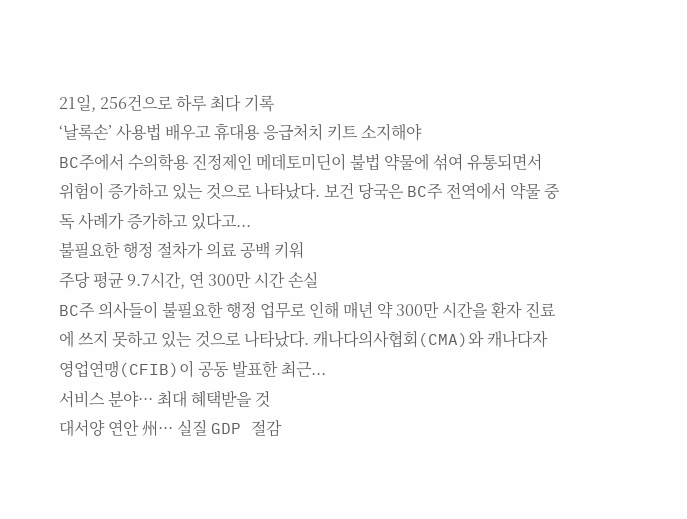21일, 256건으로 하루 최다 기록
‘날록손’ 사용법 배우고 휴대용 응급처치 키트 소지해야
BC주에서 수의학용 진정제인 메데토미딘이 불법 약물에 섞여 유통되면서 위험이 증가하고 있는 것으로 나타났다. 보건 당국은 BC주 전역에서 약물 중독 사례가 증가하고 있다고...
불필요한 행정 절차가 의료 공백 키워
주당 평균 9.7시간, 연 300만 시간 손실
BC주 의사들이 불필요한 행정 업무로 인해 매년 약 300만 시간을 환자 진료에 쓰지 못하고 있는 것으로 나타났다. 캐나다의사협회(CMA)와 캐나다자영업연맹(CFIB)이 공동 발표한 최근...
서비스 분야··· 최대 혜택받을 것
대서양 연안 州··· 실질 GDP 절감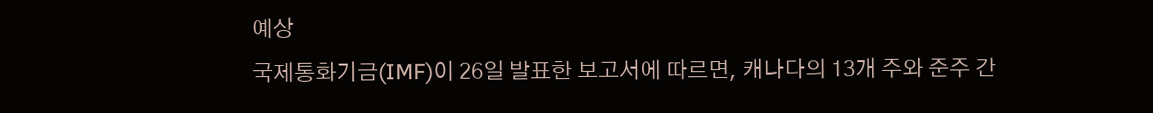예상
국제통화기금(IMF)이 26일 발표한 보고서에 따르면, 캐나다의 13개 주와 준주 간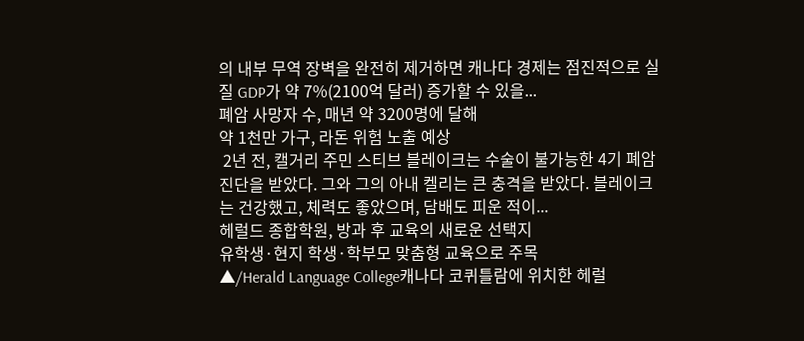의 내부 무역 장벽을 완전히 제거하면 캐나다 경제는 점진적으로 실질 GDP가 약 7%(2100억 달러) 증가할 수 있을...
폐암 사망자 수, 매년 약 3200명에 달해
약 1천만 가구, 라돈 위험 노출 예상
 2년 전, 캘거리 주민 스티브 블레이크는 수술이 불가능한 4기 폐암 진단을 받았다. 그와 그의 아내 켈리는 큰 충격을 받았다. 블레이크는 건강했고, 체력도 좋았으며, 담배도 피운 적이...
헤럴드 종합학원, 방과 후 교육의 새로운 선택지
유학생·현지 학생·학부모 맞춤형 교육으로 주목
▲/Herald Language College캐나다 코퀴틀람에 위치한 헤럴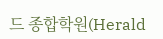드 종합학원(Herald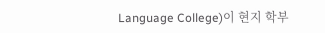Language College)이 현지 학부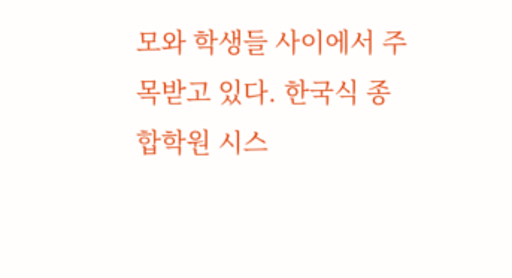모와 학생들 사이에서 주목받고 있다. 한국식 종합학원 시스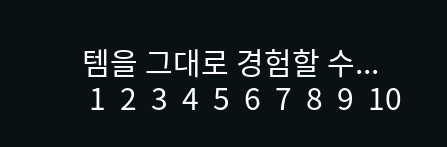템을 그대로 경험할 수...
 1  2  3  4  5  6  7  8  9  10